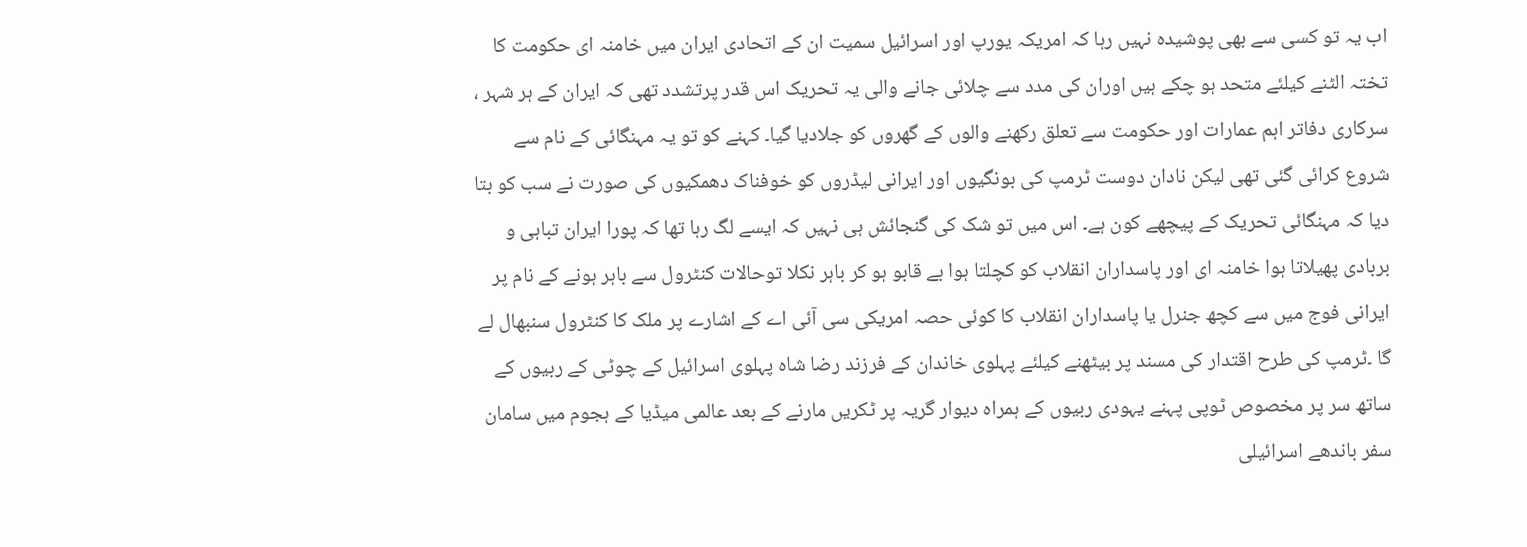اب یہ تو کسی سے بھی پوشیدہ نہیں رہا کہ امریکہ یورپ اور اسرائیل سمیت ان کے اتحادی ایران میں خامنہ ای حکومت کا تختہ الٹنے کیلئے متحد ہو چکے ہیں اوران کی مدد سے چلائی جانے والی یہ تحریک اس قدر پرتشدد تھی کہ ایران کے ہر شہر ، سرکاری دفاتر اہم عمارات اور حکومت سے تعلق رکھنے والوں کے گھروں کو جلادیا گیا۔ کہنے کو تو یہ مہنگائی کے نام سے شروع کرائی گئی تھی لیکن نادان دوست ٹرمپ کی بونگیوں اور ایرانی لیڈروں کو خوفناک دھمکیوں کی صورت نے سب کو بتا دیا کہ مہنگائی تحریک کے پیچھے کون ہے۔ اس میں تو شک کی گنجائش ہی نہیں کہ ایسے لگ رہا تھا کہ پورا ایران تباہی و بربادی پھیلاتا ہوا خامنہ ای اور پاسداران انقلاب کو کچلتا ہوا بے قابو ہو کر باہر نکلا توحالات کنٹرول سے باہر ہونے کے نام پر ایرانی فوج میں سے کچھ جنرل یا پاسداران انقلاب کا کوئی حصہ امریکی سی آئی اے کے اشارے پر ملک کا کنٹرول سنبھال لے گا ۔ٹرمپ کی طرح اقتدار کی مسند پر بیٹھنے کیلئے پہلوی خاندان کے فرزند رضا شاہ پہلوی اسرائیل کے چوٹی کے ربیوں کے ساتھ سر پر مخصوص ٹوپی پہنے یہودی ربیوں کے ہمراہ دیوار گریہ پر ٹکریں مارنے کے بعد عالمی میڈیا کے ہجوم میں سامان سفر باندھے اسرائیلی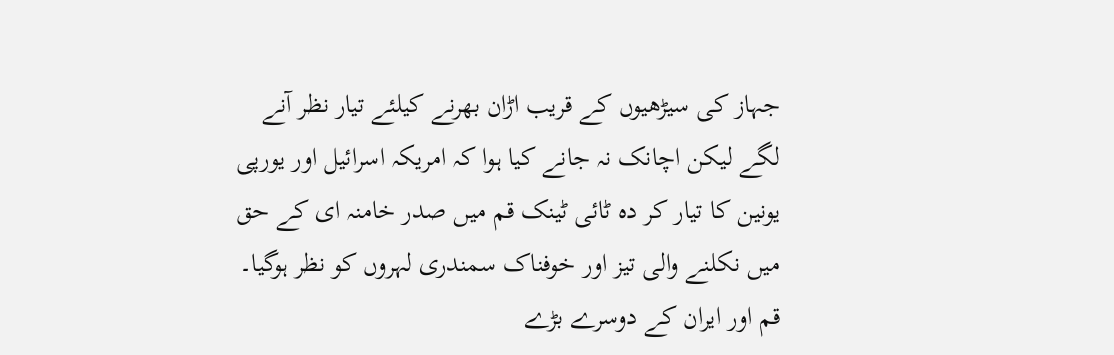جہاز کی سیڑھیوں کے قریب اڑان بھرنے کیلئے تیار نظر آنے لگے لیکن اچانک نہ جانے کیا ہوا کہ امریکہ اسرائیل اور یورپی یونین کا تیار کر دہ ٹائی ٹینک قم میں صدر خامنہ ای کے حق میں نکلنے والی تیز اور خوفناک سمندری لہروں کو نظر ہوگیا۔ قم اور ایران کے دوسرے بڑے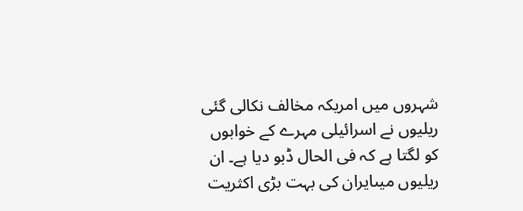شہروں میں امریکہ مخالف نکالی گئی ریلیوں نے اسرائیلی مہرے کے خوابوں کو لگتا ہے کہ فی الحال ڈبو دیا ہے۔ ان ریلیوں میںایران کی بہت بڑی اکثریت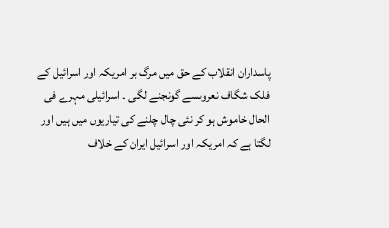پاسداران انقلاب کے حق میں مرگ بر امریکہ اور اسرائیل کے فلک شگاف نعروںسے گونجنے لگی ۔ اسرائیلی مہرے فی الحال خاموش ہو کر نئی چال چلنے کی تیاریوں میں ہیں اور لگتا ہے کہ امریکہ اور اسرائیل ایران کے خلاف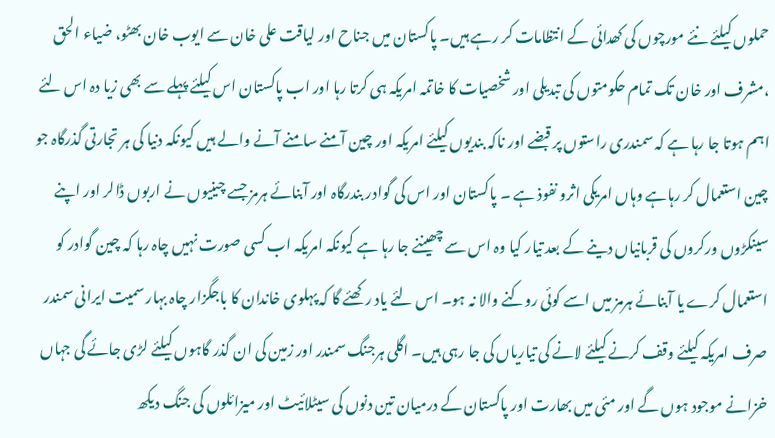حملوں کیلئے نئے مورچوں کی کھدائی کے انتظامات کر رہے ہیں۔ پاکستان میں جناح اور لیاقت علی خان سے ایوب خان بھٹو، ضیاء الحق ،مشرف اور خان تک تمام حکومتوں کی تبدیلی اور شخصیات کا خاتمہ امریکہ ہی کرتا رہا اور اب پاکستان اس کیلئے پہلے سے بھی زیا دہ اس لئے اہم ہوتا جا رہا ہے کہ سمندری راستوں پر قبضے اور ناکہ بندیوں کیلئے امریکہ اور چین آمنے سامنے آنے والے ہیں کیونکہ دنیا کی ہر تجارتی گذرگاہ جو چین استعمال کر رہاہے وہاں امریکی اثرو نفوذ ہے ۔ پاکستان اور اس کی گوادر بندرگاہ اور آبنائے ہرمز جسے چینیوں نے اربوں ڈالر اور اپنے سینکڑوں ورکروں کی قربانیاں دینے کے بعد تیار کیا وہ اس سے چھیننے جا رہا ہے کیونکہ امریکہ اب کسی صورت نہیں چاہ رہا کہ چین گوادر کو استعمال کرے یا آبنائے ہرمز میں اسے کوئی روکنے والا نہ ہو۔ اس لئے یاد رکھئے گا کہ پہلوی خاندان کا باجگزار چاہ بہار سمیت ایرانی سمندر صرف امریکہ کیلئے وقف کرنے کیلئے لانے کی تیاریاں کی جا رہی ہیں۔ اگلی ہرجنگ سمندر اور زمین کی ان گذر گاہوں کیلئے لڑی جائے گی جہاں خزانے موجود ہوں گے اور مئی میں بھارت اور پاکستان کے درمیان تین دنوں کی سیٹلائیٹ اور میزائلوں کی جنگ دیکھ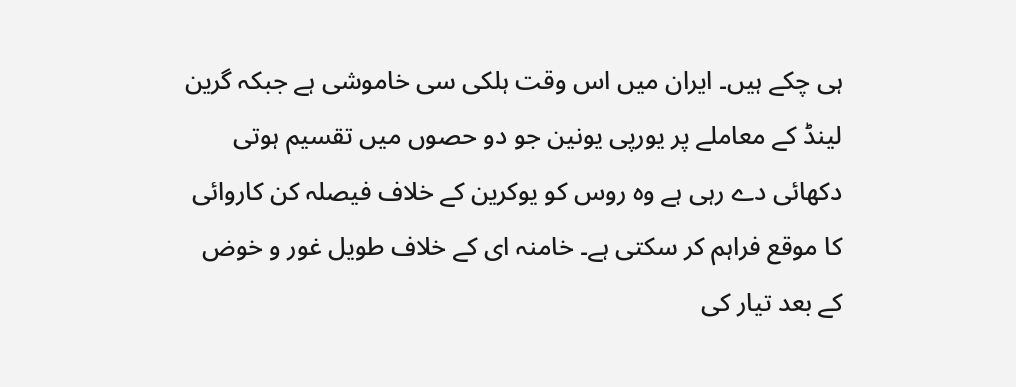ہی چکے ہیں۔ ایران میں اس وقت ہلکی سی خاموشی ہے جبکہ گرین لینڈ کے معاملے پر یورپی یونین جو دو حصوں میں تقسیم ہوتی دکھائی دے رہی ہے وہ روس کو یوکرین کے خلاف فیصلہ کن کاروائی کا موقع فراہم کر سکتی ہے۔ خامنہ ای کے خلاف طویل غور و خوض کے بعد تیار کی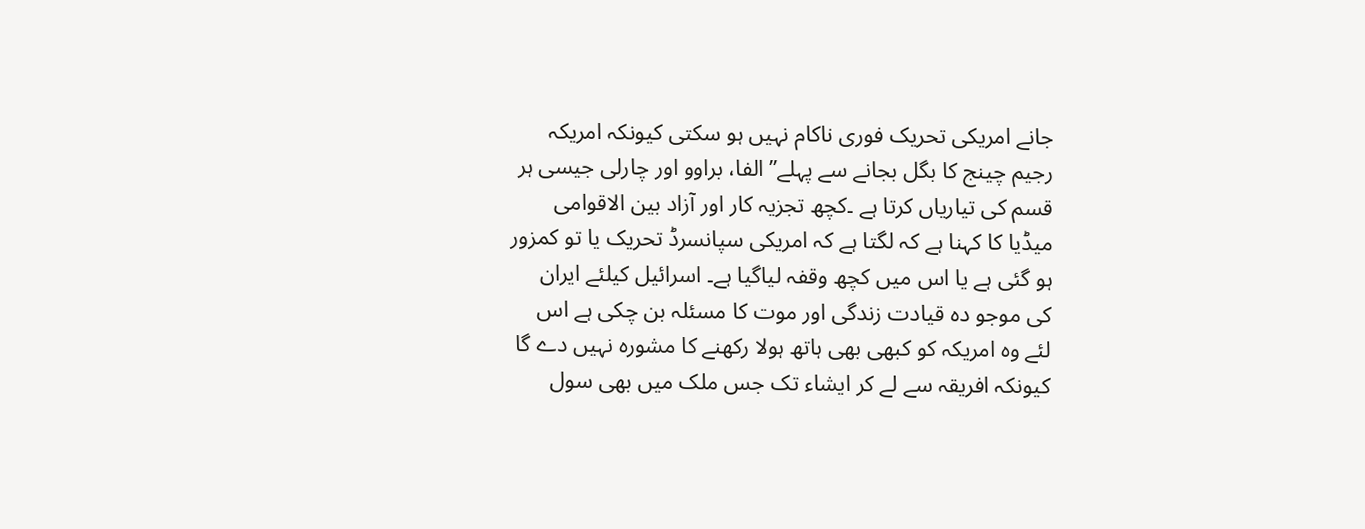جانے امریکی تحریک فوری ناکام نہیں ہو سکتی کیونکہ امریکہ رجیم چینج کا بگل بجانے سے پہلے’’ الفا، براوو اور چارلی جیسی ہر قسم کی تیاریاں کرتا ہے ۔کچھ تجزیہ کار اور آزاد بین الاقوامی میڈیا کا کہنا ہے کہ لگتا ہے کہ امریکی سپانسرڈ تحریک یا تو کمزور ہو گئی ہے یا اس میں کچھ وقفہ لیاگیا ہے۔ اسرائیل کیلئے ایران کی موجو دہ قیادت زندگی اور موت کا مسئلہ بن چکی ہے اس لئے وہ امریکہ کو کبھی بھی ہاتھ ہولا رکھنے کا مشورہ نہیں دے گا کیونکہ افریقہ سے لے کر ایشاء تک جس ملک میں بھی سول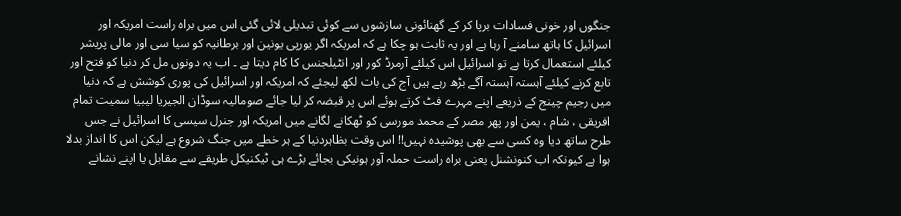جنگوں اور خونی فسادات برپا کر کے گھنائونی سازشوں سے کوئی تبدیلی لائی گئی اس میں براہ راست امریکہ اور اسرائیل کا ہاتھ سامنے آ رہا ہے اور یہ ثابت ہو چکا ہے کہ امریکہ اگر یورپی یونین اور برطانیہ کو سیا سی اور مالی پریشر کیلئے استعمال کرتا ہے تو اسرائیل اس کیلئے آرمرڈ کور اور انٹیلجنس کا کام دیتا ہے ۔ اب یہ دونوں مل کر دنیا کو فتح اور تابع کرنے کیلئے آہستہ آہستہ آگے بڑھ رہے ہیں آج کی بات لکھ لیجئے کہ امریکہ اور اسرائیل کی پوری کوشش ہے کہ دنیا میں رجیم چینج کے ذریعے اپنے مہرے فٹ کرتے ہوئے اس پر قبضہ کر لیا جائے صومالیہ سوڈان الجیریا لیبیا سمیت تمام افریقی ، شام ، یمن اور پھر مصر کے محمد مورسی کو ٹھکانے لگانے میں امریکہ اور جنرل سیسی کا اسرائیل نے جس طرح ساتھ دیا وہ کسی سے بھی پوشیدہ نہیں!! اس وقت بظاہردنیا کے ہر خطے میں جنگ شروع ہے لیکن اس کا انداز بدلا ہوا ہے کیونکہ اب کنونشنل یعنی براہ راست حملہ آور ہونیکی بجائے بڑے ہی ٹیکنیکل طریقے سے مقابل یا اپنے نشانے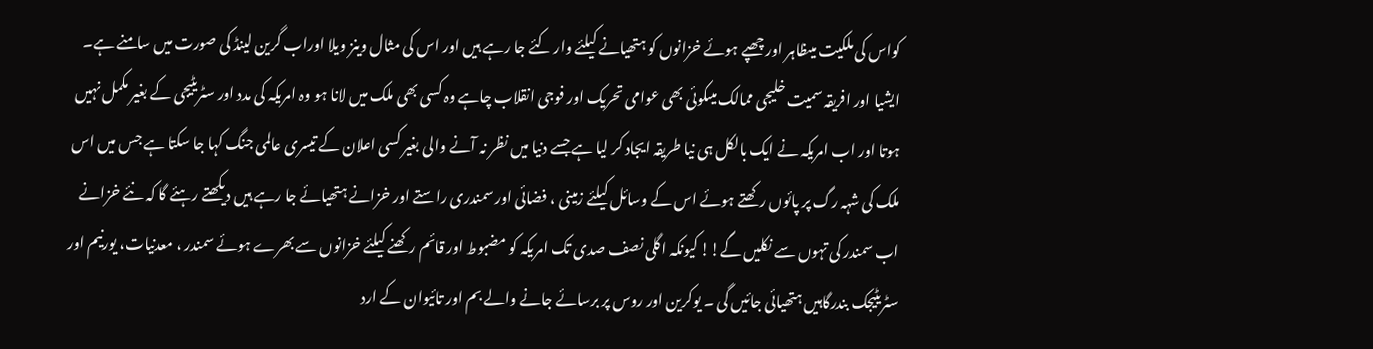کواس کی ملکیت میںظاہر اور چھپے ہوئے خزانوں کو ہتھیانے کیلئے وار کئے جا رہے ہیں اور اس کی مثال وینز ویلا اوراب گرین لینڈ کی صورت میں سامنے ہے۔ ایشیا اور افریقہ سمیت خلیجی ممالک میںکوئی بھی عوامی تحریک اور فوجی انقلاب چاہے وہ کسی بھی ملک میں لانا ہو وہ امریکہ کی مدد اور سٹریٹیجی کے بغیر مکمل نہیں ہوتا اور اب امریکہ نے ایک بالکل ہی نیا طریقہ ایجاد کر لیا ہے جسے دنیا میں نظر نہ آنے والی بغیر کسی اعلان کے تیسری عالمی جنگ کہا جا سکتا ہے جس میں اس ملک کی شہہ رگ پر پائوں رکھتے ہوئے اس کے وسائل کیلئے زمینی ، فضائی اور سمندری راستے اور خزانے ہتھیائے جا رہے ہیں دیکھتے رہئے گا کہ نئے خزانے اب سمندر کی تہوں سے نکلیں گے!! کیونکہ اگلی نصف صدی تک امریکہ کو مضبوط اور قائم رکھنے کیلئے خزانوں سے بھرے ہوئے سمندر ، معدنیات، یورنیم اور سٹریٹیجک بندرگاہیں ہتھیائی جائیں گی ۔ یوکرین اور روس پر برسائے جانے والے بم اور تائیوان کے ارد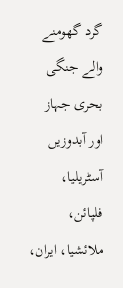گرد گھومنے والے جنگی بحری جہاز اور آبدوزیں آسٹریلیا، فلپائن، ملائشیا، ایران،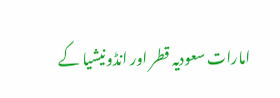امارات سعودیہ قطر اور انڈونیشیا کے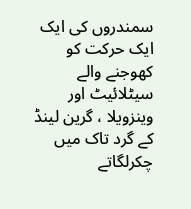سمندروں کی ایک ایک حرکت کو کھوجنے والے سیٹلائیٹ اور وینزویلا ، گرین لینڈ کے گرد تاک میں چکرلگاتے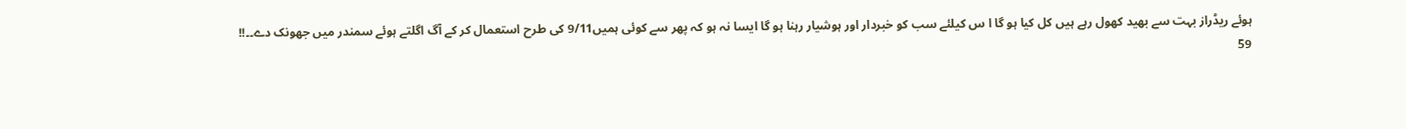ہوئے ریڈراز بہت سے بھید کھول رہے ہیں کل کیا ہو گا ا س کیلئے سب کو خبردار اور ہوشیار رہنا ہو گا ایسا نہ ہو کہ پھر سے کوئی ہمیں9/11 کی طرح استعمال کر کے آگ اگلتے ہوئے سمندر میں جھونک دے۔۔!!
59